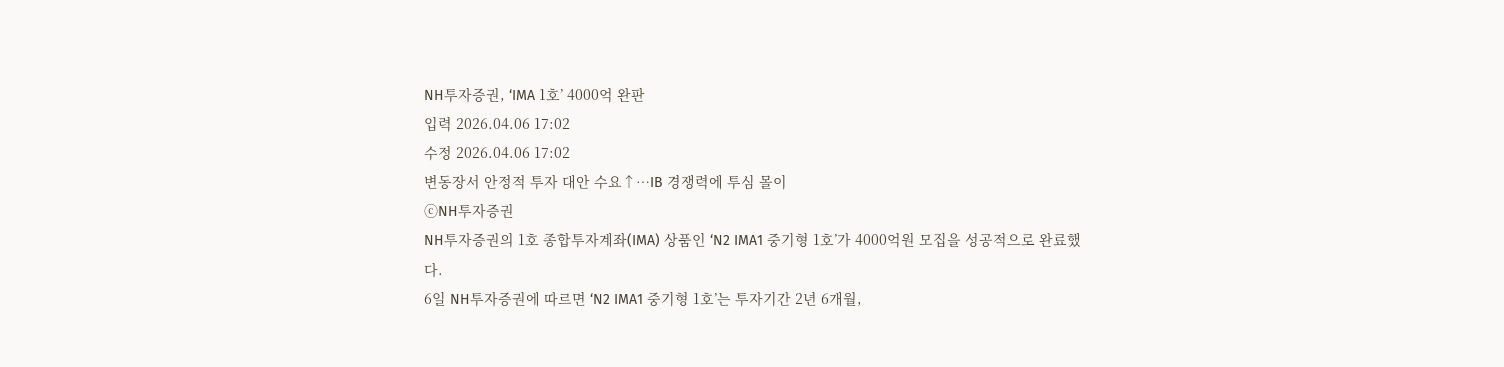NH투자증권, ‘IMA 1호’ 4000억 완판
입력 2026.04.06 17:02
수정 2026.04.06 17:02
변동장서 안정적 투자 대안 수요↑…IB 경쟁력에 투심 몰이
ⓒNH투자증권
NH투자증권의 1호 종합투자계좌(IMA) 상품인 ‘N2 IMA1 중기형 1호’가 4000억원 모집을 성공적으로 완료했다.
6일 NH투자증권에 따르면 ‘N2 IMA1 중기형 1호’는 투자기간 2년 6개월,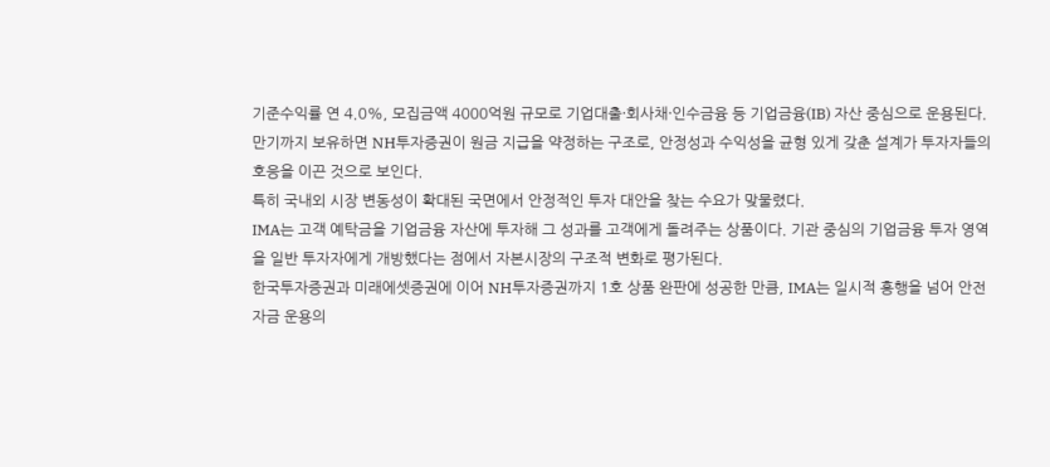기준수익률 연 4.0%, 모집금액 4000억원 규모로 기업대출·회사채·인수금융 등 기업금융(IB) 자산 중심으로 운용된다.
만기까지 보유하면 NH투자증권이 원금 지급을 약정하는 구조로, 안정성과 수익성을 균형 있게 갖춘 설계가 투자자들의 호응을 이끈 것으로 보인다.
특히 국내외 시장 변동성이 확대된 국면에서 안정적인 투자 대안을 찾는 수요가 맞물렸다.
IMA는 고객 예탁금을 기업금융 자산에 투자해 그 성과를 고객에게 돌려주는 상품이다. 기관 중심의 기업금융 투자 영역을 일반 투자자에게 개방했다는 점에서 자본시장의 구조적 변화로 평가된다.
한국투자증권과 미래에셋증권에 이어 NH투자증권까지 1호 상품 완판에 성공한 만큼, IMA는 일시적 흥행을 넘어 안전자금 운용의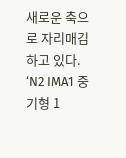새로운 축으로 자리매김하고 있다.
‘N2 IMA1 중기형 1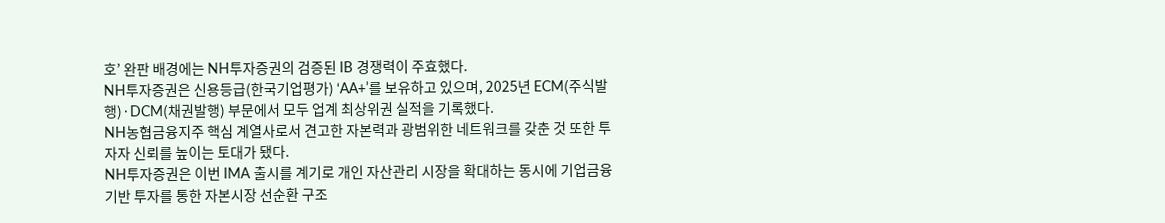호’ 완판 배경에는 NH투자증권의 검증된 IB 경쟁력이 주효했다.
NH투자증권은 신용등급(한국기업평가) ‘AA+’를 보유하고 있으며, 2025년 ECM(주식발행)·DCM(채권발행) 부문에서 모두 업계 최상위권 실적을 기록했다.
NH농협금융지주 핵심 계열사로서 견고한 자본력과 광범위한 네트워크를 갖춘 것 또한 투자자 신뢰를 높이는 토대가 됐다.
NH투자증권은 이번 IMA 출시를 계기로 개인 자산관리 시장을 확대하는 동시에 기업금융 기반 투자를 통한 자본시장 선순환 구조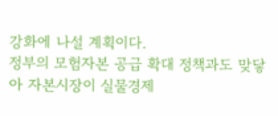강화에 나설 계획이다.
정부의 모험자본 공급 확대 정책과도 맞닿아 자본시장이 실물경제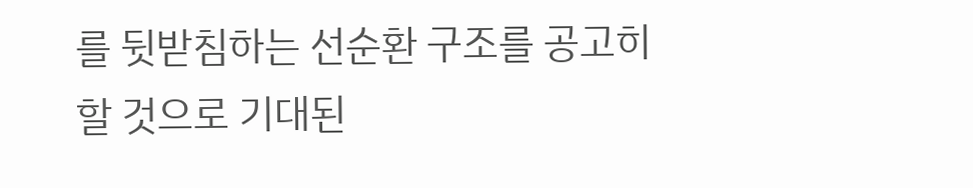를 뒷받침하는 선순환 구조를 공고히 할 것으로 기대된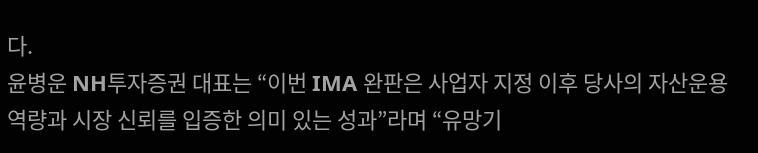다.
윤병운 NH투자증권 대표는 “이번 IMA 완판은 사업자 지정 이후 당사의 자산운용 역량과 시장 신뢰를 입증한 의미 있는 성과”라며 “유망기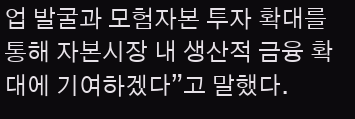업 발굴과 모험자본 투자 확대를 통해 자본시장 내 생산적 금융 확대에 기여하겠다”고 말했다.